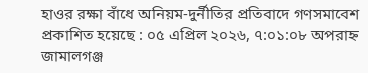হাওর রক্ষা বাঁধে অনিয়ম-দুর্নীতির প্রতিবাদে গণসমাবেশ
প্রকাশিত হয়েছে : ০৫ এপ্রিল ২০২৬, ৭:০১:০৮ অপরাহ্ন
জামালগঞ্জ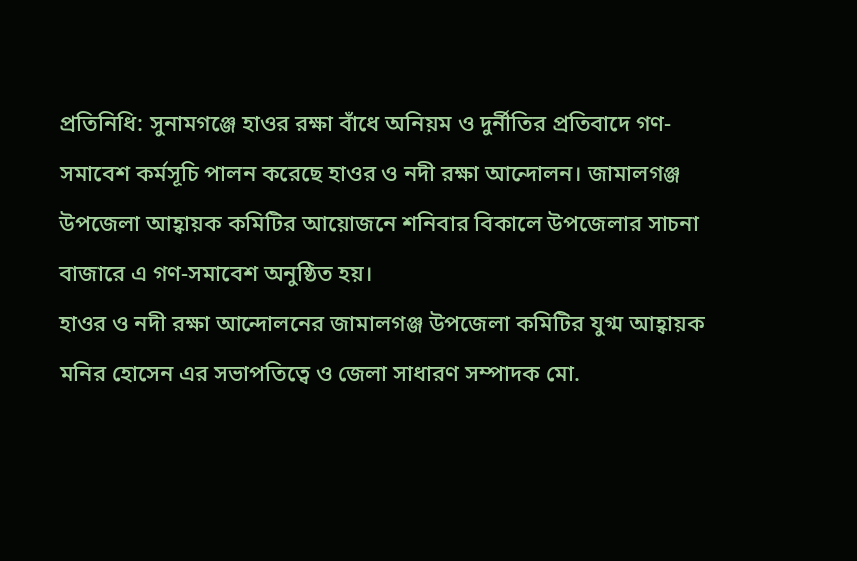প্রতিনিধি: সুনামগঞ্জে হাওর রক্ষা বাঁধে অনিয়ম ও দুর্নীতির প্রতিবাদে গণ-সমাবেশ কর্মসূচি পালন করেছে হাওর ও নদী রক্ষা আন্দোলন। জামালগঞ্জ উপজেলা আহ্বায়ক কমিটির আয়োজনে শনিবার বিকালে উপজেলার সাচনা বাজারে এ গণ-সমাবেশ অনুষ্ঠিত হয়।
হাওর ও নদী রক্ষা আন্দোলনের জামালগঞ্জ উপজেলা কমিটির যুগ্ম আহ্বায়ক মনির হোসেন এর সভাপতিত্বে ও জেলা সাধারণ সম্পাদক মো.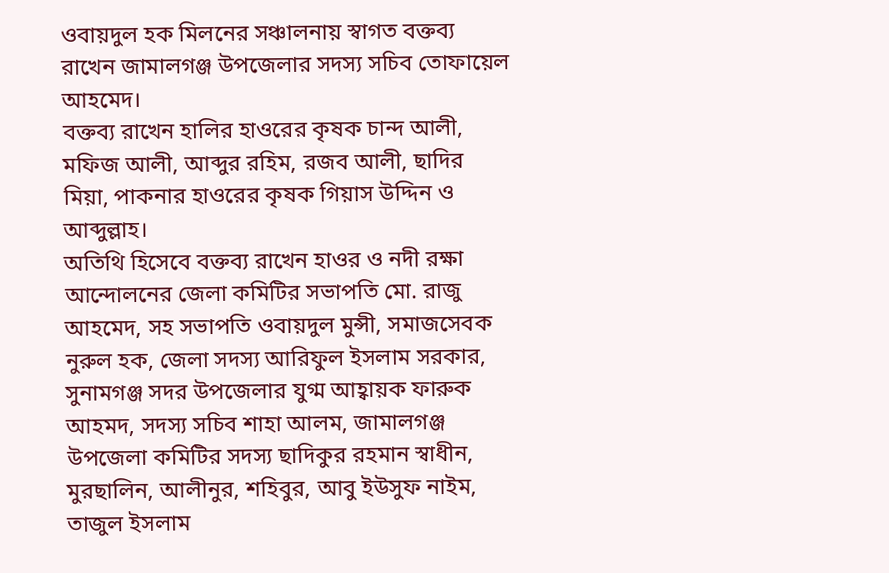ওবায়দুল হক মিলনের সঞ্চালনায় স্বাগত বক্তব্য রাখেন জামালগঞ্জ উপজেলার সদস্য সচিব তোফায়েল আহমেদ।
বক্তব্য রাখেন হালির হাওরের কৃষক চান্দ আলী, মফিজ আলী, আব্দুর রহিম, রজব আলী, ছাদির মিয়া, পাকনার হাওরের কৃষক গিয়াস উদ্দিন ও আব্দুল্লাহ।
অতিথি হিসেবে বক্তব্য রাখেন হাওর ও নদী রক্ষা আন্দোলনের জেলা কমিটির সভাপতি মো. রাজু আহমেদ, সহ সভাপতি ওবায়দুল মুন্সী, সমাজসেবক নুরুল হক, জেলা সদস্য আরিফুল ইসলাম সরকার, সুনামগঞ্জ সদর উপজেলার যুগ্ম আহ্বায়ক ফারুক আহমদ, সদস্য সচিব শাহা আলম, জামালগঞ্জ উপজেলা কমিটির সদস্য ছাদিকুর রহমান স্বাধীন, মুরছালিন, আলীনুর, শহিবুর, আবু ইউসুফ নাইম, তাজুল ইসলাম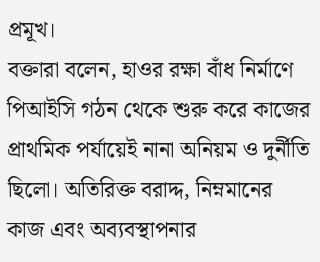প্রমূখ।
বক্তারা বলেন, হাওর রক্ষা বাঁধ নির্মাণে পিআইসি গঠন থেকে শুরু করে কাজের প্রাথমিক পর্যায়েই নানা অনিয়ম ও দুর্নীতি ছিলো। অতিরিক্ত বরাদ্দ, নিম্নমানের কাজ এবং অব্যবস্থাপনার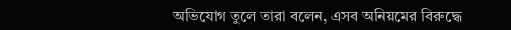অভিযোগ তুলে তারা বলেন, এসব অনিয়মের বিরুদ্ধে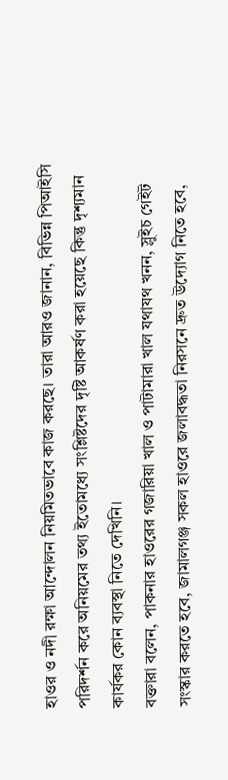হাওর ও নদী রক্ষা আন্দোলন নিয়মিতভাবে কাজ করছে। তারা আরও জানান, বিভিন্ন পিআইসি পরিদর্শন করে অনিয়মের তথ্য ইতোমধ্যে সংশ্লিষ্টদের দৃষ্টি আকর্ষণ করা হয়েছে কিন্তু দৃশ্যমান কার্যকর কোন ব্যবস্থা নিতে দেখিনি।
বক্তারা বলেন, পাকনার হাওরের গজারিয়া খাল ও পাটামারা খাল যথাযথ খনন, স্লুইচ গেইট সংস্কার করতে হবে, জামালগঞ্জ সকল হাওরে জলাবদ্ধতা নিরসনে দ্রুত উদ্যোগ নিতে হবে,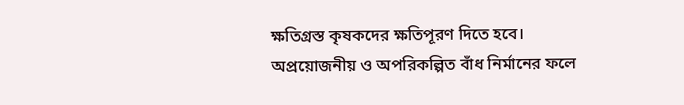ক্ষতিগ্রস্ত কৃষকদের ক্ষতিপূরণ দিতে হবে। অপ্রয়োজনীয় ও অপরিকল্পিত বাঁধ নির্মানের ফলে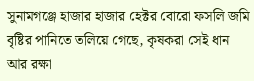সুনামগঞ্জে হাজার হাজার হেক্টর বোরো ফসলি জমি বৃষ্টির পানিতে তলিয়ে গেছে, কৃষকরা সেই ধান আর রক্ষা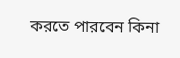করতে পারবেন কিনা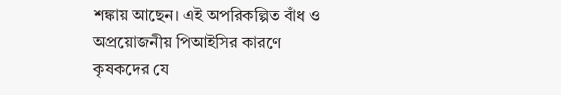শঙ্কায় আছেন। এই অপরিকল্পিত বাঁধ ও অপ্রয়োজনীয় পিআইসির কারণে কৃষকদের যে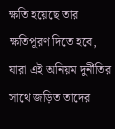ক্ষতি হয়েছে তার ক্ষতিপূরণ দিতে হবে, যারা এই অনিয়ম দুর্নীতির সাথে জড়িত তাদের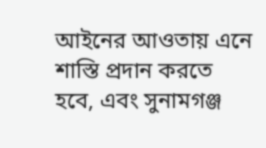আইনের আওতায় এনে শাস্তি প্রদান করতে হবে, এবং সুনামগঞ্জ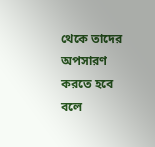থেকে তাদের অপসারণ করতে হবে বলে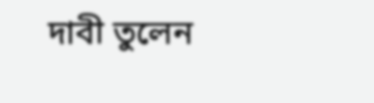দাবী তুলেন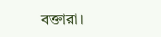বক্তারা।